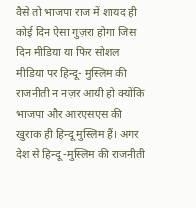वैसे तो भाजपा राज में शायद ही कोई दिन ऐसा गुज़रा होगा जिस दिन मीडिया या फिर सोशल मीडिया पर हिन्दू- मुस्लिम की राजनीती न नज़र आयी हो क्योंकि भाजपा और आरएसएस की खुराक ही हिन्दू मुस्लिम हैं। अगर देश से हिन्दू -मुस्लिम की राजनीती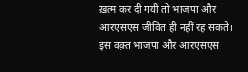ख़त्म कर दी गयी तो भाजपा और आरएसएस जीवित ही नहीं रह सकते। इस वक़्त भाजपा और आरएसएस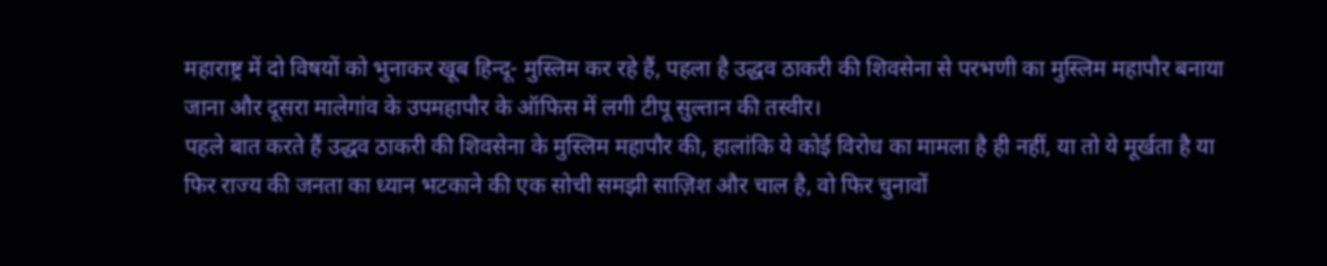महाराष्ट्र में दो विषयों को भुनाकर खूब हिन्दू- मुस्लिम कर रहे हैं, पहला है उद्धव ठाकरी की शिवसेना से परभणी का मुस्लिम महापौर बनाया जाना और दूसरा मालेगांव के उपमहापौर के ऑफिस में लगी टीपू सुल्तान की तस्वीर।
पहले बात करते हैं उद्धव ठाकरी की शिवसेना के मुस्लिम महापौर की, हालांकि ये कोई विरोध का मामला है ही नहीं, या तो ये मूर्खता है या फिर राज्य की जनता का ध्यान भटकाने की एक सोची समझी साज़िश और चाल है, वो फिर चुनावों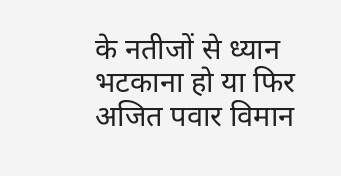के नतीजों से ध्यान भटकाना हो या फिर अजित पवार विमान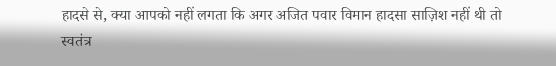हादसे से, क्या आपको नहीं लगता कि अगर अजित पवार विमान हादसा साज़िश नहीं थी तो स्वतंत्र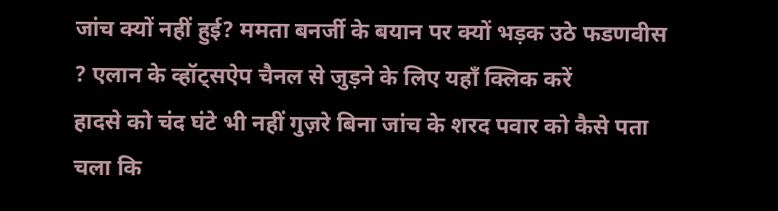जांच क्यों नहीं हुई? ममता बनर्जी के बयान पर क्यों भड़क उठे फडणवीस ? एलान के व्हॉट्सऐप चैनल से जुड़ने के लिए यहाँ क्लिक करें
हादसे को चंद घंटे भी नहीं गुज़रे बिना जांच के शरद पवार को कैसे पता चला कि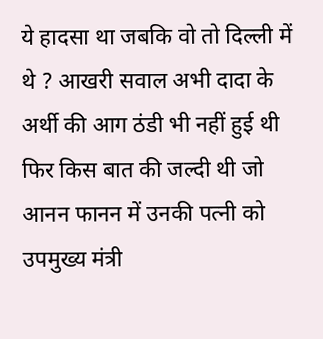ये हादसा था जबकि वो तो दिल्ली में थे ? आखरी सवाल अभी दादा के अर्थी की आग ठंडी भी नहीं हुई थी फिर किस बात की जल्दी थी जो आनन फानन में उनकी पत्नी को उपमुख्य मंत्री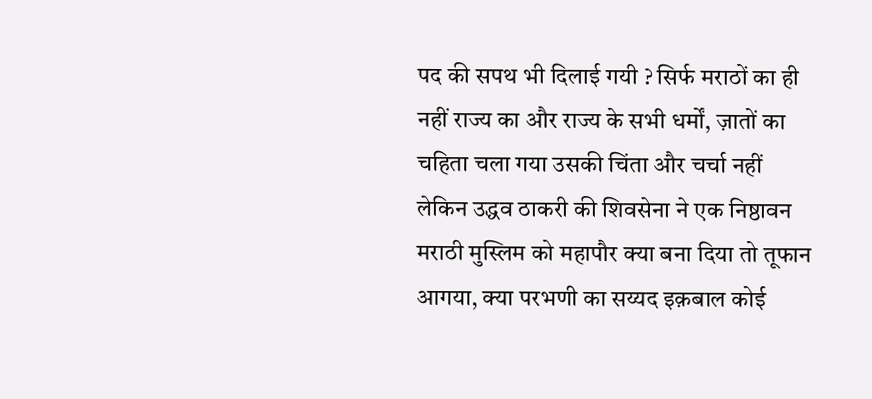पद की सपथ भी दिलाई गयी ? सिर्फ मराठों का ही नहीं राज्य का और राज्य के सभी धर्मों, ज़ातों का चहिता चला गया उसकी चिंता और चर्चा नहीं लेकिन उद्धव ठाकरी की शिवसेना ने एक निष्ठावन मराठी मुस्लिम को महापौर क्या बना दिया तो तूफान आगया, क्या परभणी का सय्यद इक़बाल कोई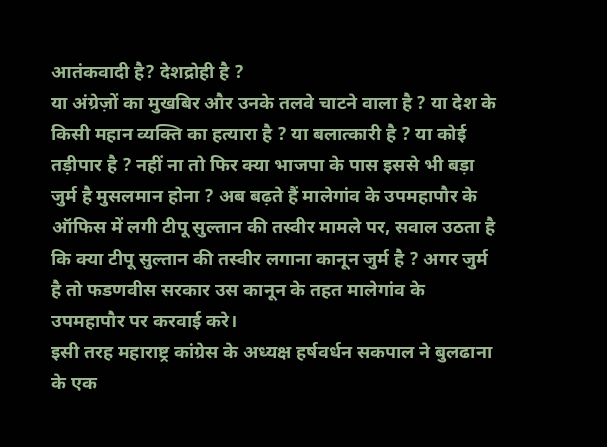आतंकवादी है? देशद्रोही है ?
या अंग्रेज़ों का मुखबिर और उनके तलवे चाटने वाला है ? या देश के किसी महान व्यक्ति का हत्यारा है ? या बलात्कारी है ? या कोई तड़ीपार है ? नहीं ना तो फिर क्या भाजपा के पास इससे भी बड़ा जुर्म है मुसलमान होना ? अब बढ़ते हैं मालेगांव के उपमहापौर के ऑफिस में लगी टीपू सुल्तान की तस्वीर मामले पर, सवाल उठता है कि क्या टीपू सुल्तान की तस्वीर लगाना कानून जुर्म है ? अगर जुर्म है तो फडणवीस सरकार उस कानून के तहत मालेगांव के उपमहापौर पर करवाई करे।
इसी तरह महाराष्ट्र कांग्रेस के अध्यक्ष हर्षवर्धन सकपाल ने बुलढाना के एक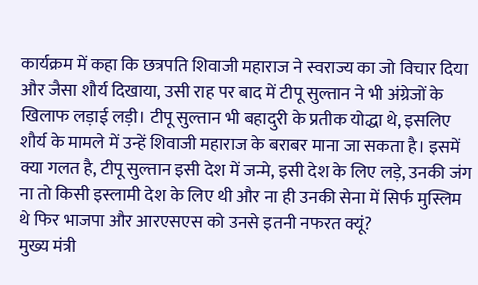कार्यक्रम में कहा कि छत्रपति शिवाजी महाराज ने स्वराज्य का जो विचार दिया और जैसा शौर्य दिखाया, उसी राह पर बाद में टीपू सुल्तान ने भी अंग्रेजों के खिलाफ लड़ाई लड़ी। टीपू सुल्तान भी बहादुरी के प्रतीक योद्धा थे, इसलिए शौर्य के मामले में उन्हें शिवाजी महाराज के बराबर माना जा सकता है। इसमें क्या गलत है, टीपू सुल्तान इसी देश में जन्मे, इसी देश के लिए लड़े, उनकी जंग ना तो किसी इस्लामी देश के लिए थी और ना ही उनकी सेना में सिर्फ मुस्लिम थे फिर भाजपा और आरएसएस को उनसे इतनी नफरत क्यूं?
मुख्य मंत्री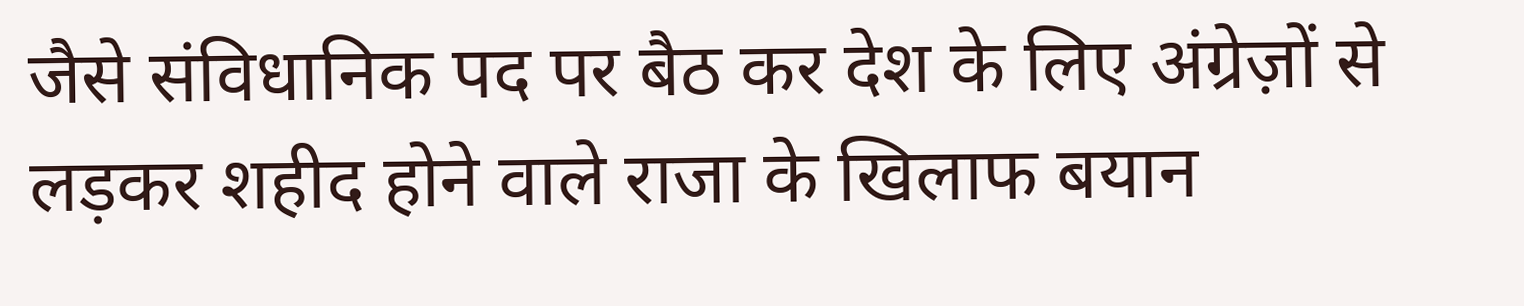जैसे संविधानिक पद पर बैठ कर देश के लिए अंग्रेज़ों से लड़कर शहीद होने वाले राजा के खिलाफ बयान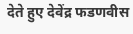देते हुए देवेंद्र फडणवीस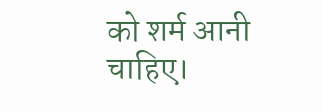को शर्म आनी चाहिए।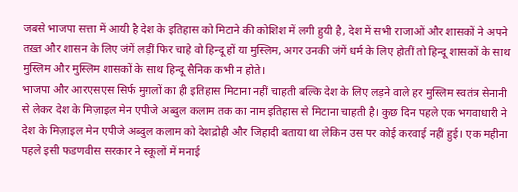जबसे भाजपा सत्ता में आयी है देश के इतिहास को मिटाने की कोशिश में लगी हुयी है, देश में सभी राजाओं और शासकों ने अपने तख़्त और शासन के लिए जंगें लड़ीं फिर चाहे वो हिन्दू हों या मुस्लिम, अगर उनकी जंगें धर्म के लिए होतीं तो हिन्दू शासकों के साथ मुस्लिम और मुस्लिम शासकों के साथ हिन्दू सैनिक कभी न होते।
भाजपा और आरएसएस सिर्फ मुग़लों का ही इतिहास मिटाना नहीं चाहती बल्कि देश के लिए लड़ने वाले हर मुस्लिम स्वतंत्र सेनानी से लेकर देश के मिज़ाइल मेन एपीजे अब्दुल कलाम तक का नाम इतिहास से मिटाना चाहती है। कुछ दिन पहले एक भगवाधारी ने देश के मिज़ाइल मेन एपीजे अब्दुल कलाम को देशद्रोही और जिहादी बताया था लेकिन उस पर कोई करवाई नहीं हुई। एक महीना पहले इसी फडणवीस सरकार ने स्कूलों में मनाई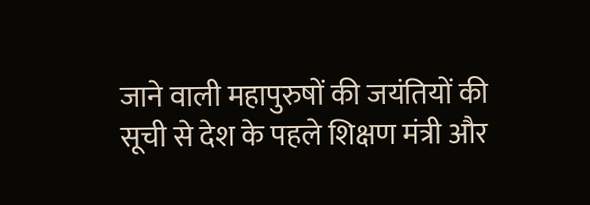जाने वाली महापुरुषों की जयंतियों की सूची से देश के पहले शिक्षण मंत्री और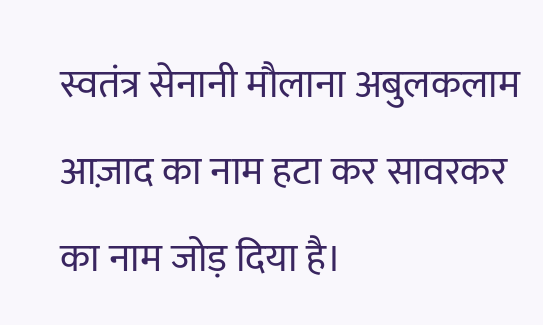स्वतंत्र सेनानी मौलाना अबुलकलाम आज़ाद का नाम हटा कर सावरकर का नाम जोड़ दिया है।